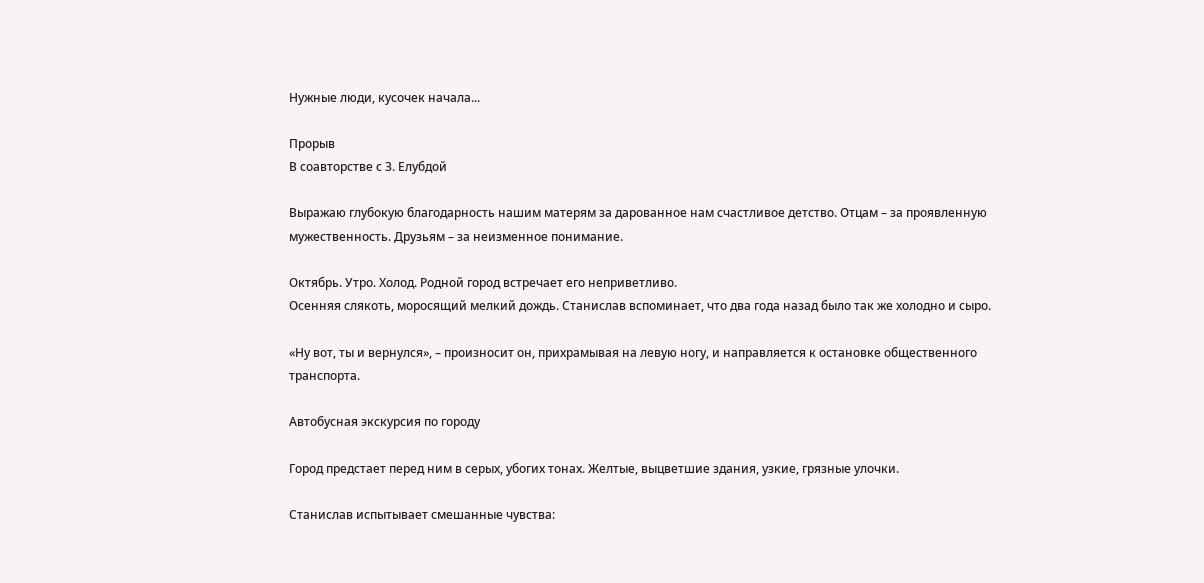Нужные люди, кусочек начала...

Прорыв
В соавторстве с З. Елубдой

Выражаю глубокую благодарность нашим матерям за дарованное нам счастливое детство. Отцам – за проявленную мужественность. Друзьям – за неизменное понимание.

Октябрь. Утро. Холод. Родной город встречает его неприветливо.
Осенняя слякоть, моросящий мелкий дождь. Станислав вспоминает, что два года назад было так же холодно и сыро.

«Ну вот, ты и вернулся», – произносит он, прихрамывая на левую ногу, и направляется к остановке общественного транспорта.

Автобусная экскурсия по городу

Город предстает перед ним в серых, убогих тонах. Желтые, выцветшие здания, узкие, грязные улочки.

Станислав испытывает смешанные чувства: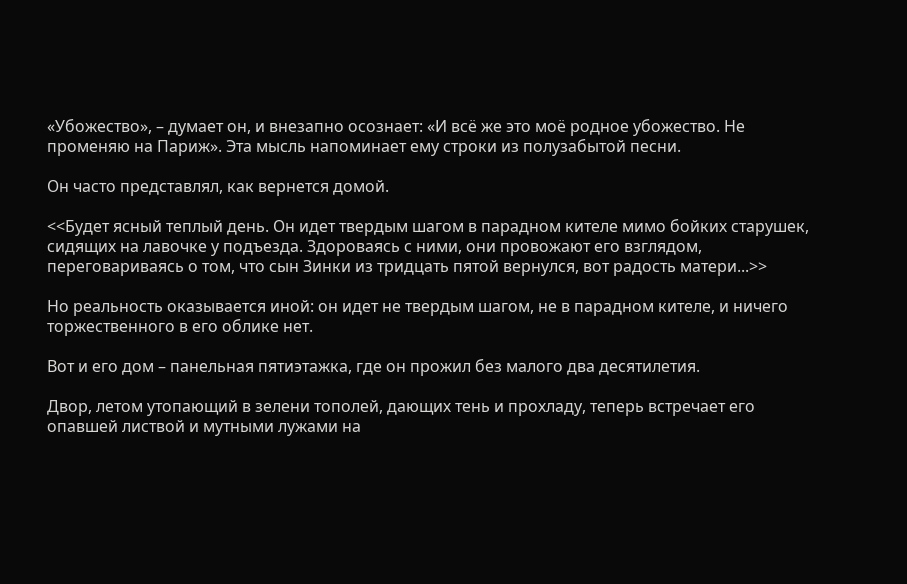«Убожество», – думает он, и внезапно осознает: «И всё же это моё родное убожество. Не променяю на Париж». Эта мысль напоминает ему строки из полузабытой песни.

Он часто представлял, как вернется домой.

<<Будет ясный теплый день. Он идет твердым шагом в парадном кителе мимо бойких старушек, сидящих на лавочке у подъезда. Здороваясь с ними, они провожают его взглядом, переговариваясь о том, что сын Зинки из тридцать пятой вернулся, вот радость матери...>>

Но реальность оказывается иной: он идет не твердым шагом, не в парадном кителе, и ничего торжественного в его облике нет.

Вот и его дом – панельная пятиэтажка, где он прожил без малого два десятилетия.

Двор, летом утопающий в зелени тополей, дающих тень и прохладу, теперь встречает его опавшей листвой и мутными лужами на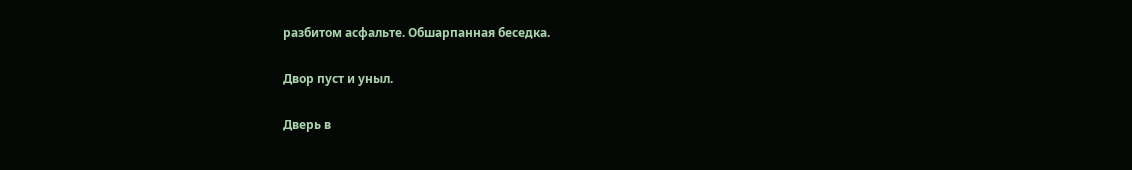разбитом асфальте. Обшарпанная беседка.

Двор пуст и уныл.

Дверь в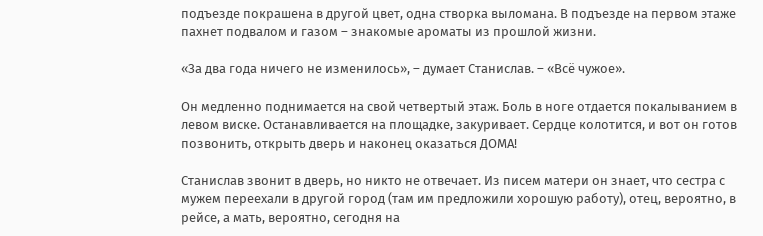подъезде покрашена в другой цвет, одна створка выломана. В подъезде на первом этаже пахнет подвалом и газом – знакомые ароматы из прошлой жизни.

«За два года ничего не изменилось», – думает Станислав. – «Всё чужое».

Он медленно поднимается на свой четвертый этаж. Боль в ноге отдается покалыванием в левом виске. Останавливается на площадке, закуривает. Сердце колотится, и вот он готов позвонить, открыть дверь и наконец оказаться ДОМА!

Станислав звонит в дверь, но никто не отвечает. Из писем матери он знает, что сестра с мужем переехали в другой город (там им предложили хорошую работу), отец, вероятно, в рейсе, а мать, вероятно, сегодня на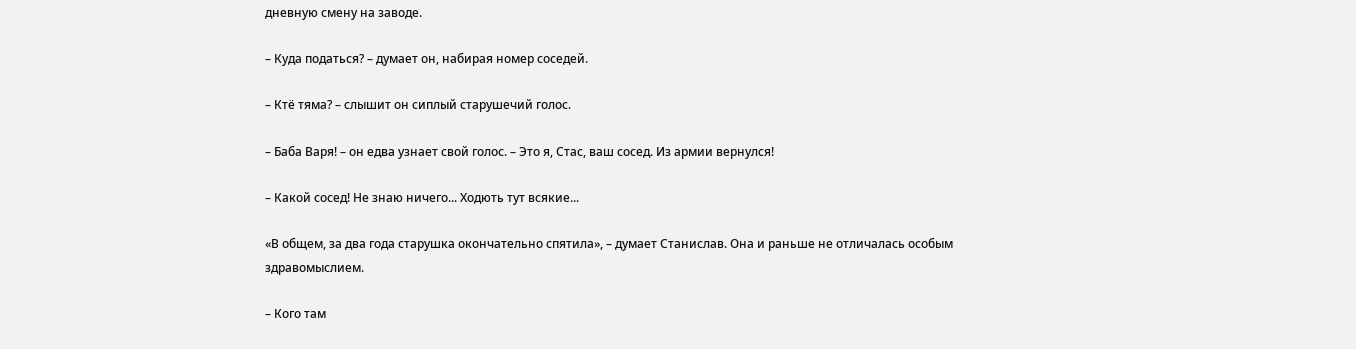дневную смену на заводе.

– Куда податься? – думает он, набирая номер соседей.

– Ктё тяма? – слышит он сиплый старушечий голос.

– Баба Варя! – он едва узнает свой голос. – Это я, Стас, ваш сосед. Из армии вернулся!

– Какой сосед! Не знаю ничего... Ходють тут всякие...

«В общем, за два года старушка окончательно спятила», – думает Станислав. Она и раньше не отличалась особым здравомыслием.

– Кого там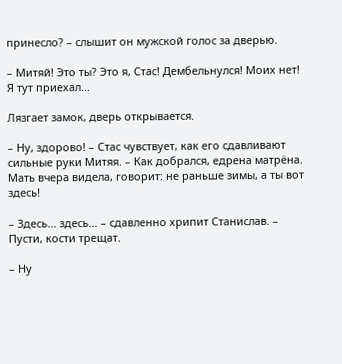принесло? – слышит он мужской голос за дверью.

– Митяй! Это ты? Это я, Стас! Дембельнулся! Моих нет! Я тут приехал...

Лязгает замок, дверь открывается.

– Ну, здорово! – Стас чувствует, как его сдавливают сильные руки Митяя. – Как добрался, едрена матрёна. Мать вчера видела, говорит: не раньше зимы, а ты вот здесь!

– Здесь... здесь... – сдавленно хрипит Станислав. – Пусти, кости трещат.

– Ну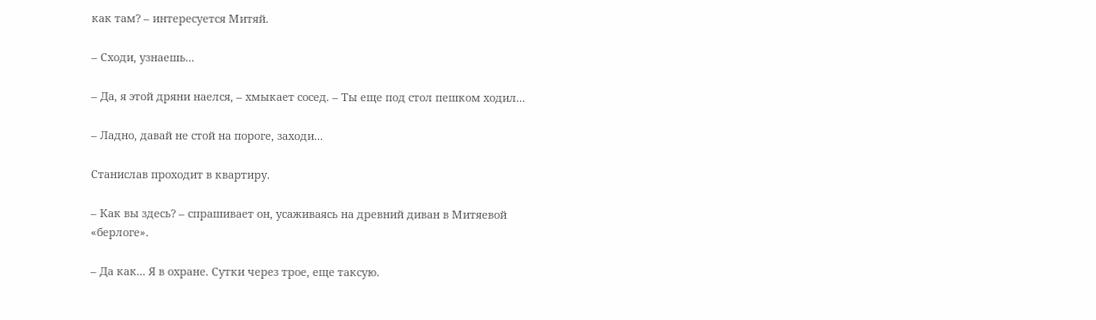как там? – интересуется Митяй.

– Сходи, узнаешь...

– Да, я этой дряни наелся, – хмыкает сосед. – Ты еще под стол пешком ходил...

– Ладно, давай не стой на пороге, заходи...

Станислав проходит в квартиру.

– Как вы здесь? – спрашивает он, усаживаясь на древний диван в Митяевой «берлоге».

– Да как... Я в охране. Сутки через трое, еще таксую.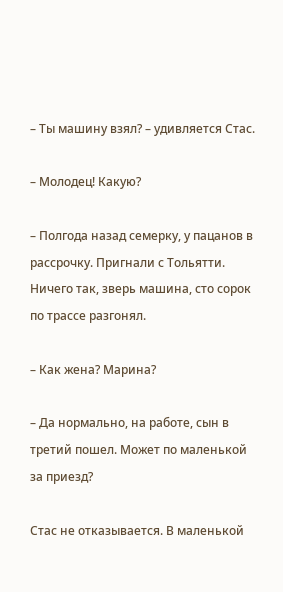– Ты машину взял? – удивляется Стас.

– Молодец! Какую?

– Полгода назад семерку, у пацанов в рассрочку. Пригнали с Тольятти. Ничего так, зверь машина, сто сорок по трассе разгонял.

– Как жена? Марина?

– Да нормально, на работе, сын в третий пошел. Может по маленькой за приезд?

Стас не отказывается. В маленькой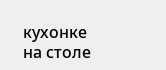кухонке на столе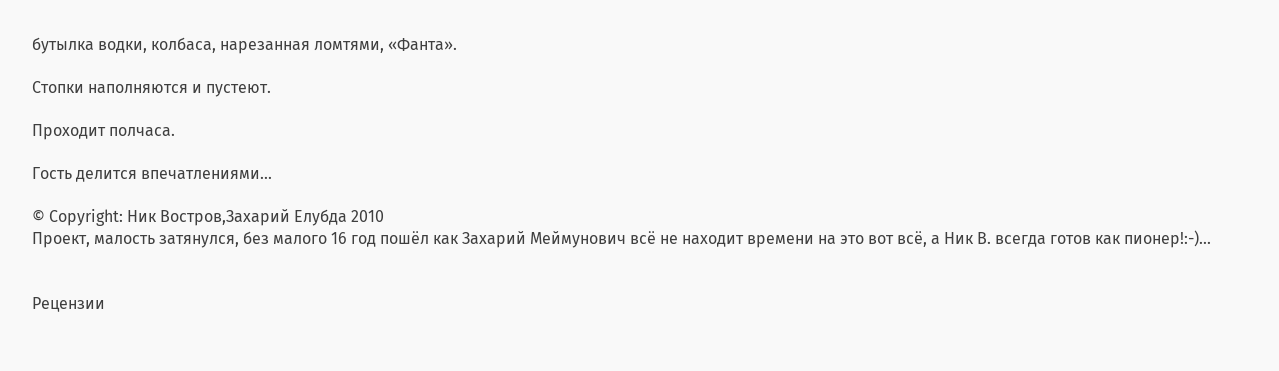бутылка водки, колбаса, нарезанная ломтями, «Фанта».

Стопки наполняются и пустеют.

Проходит полчаса.

Гость делится впечатлениями...

© Copyright: Ник Востров,Захарий Елубда 2010
Проект, малость затянулся, без малого 16 год пошёл как Захарий Меймунович всё не находит времени на это вот всё, а Ник В. всегда готов как пионер!:-)...


Рецензии